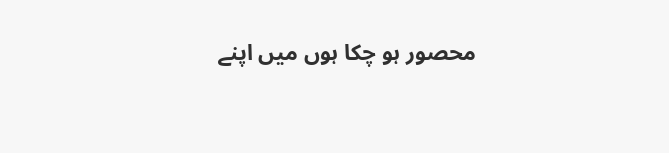محصور ہو چکا ہوں میں اپنے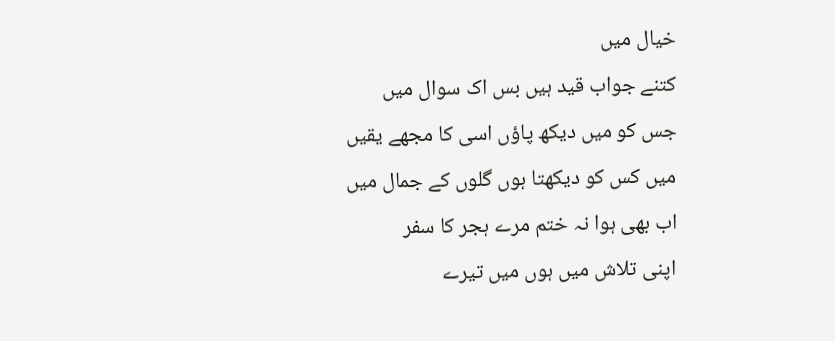خیال میں
کتنے جواب قید ہیں بس اک سوال میں
جس کو میں دیکھ پاؤں اسی کا مجھے یقیں
میں کس کو دیکھتا ہوں گلوں کے جمال میں
اب بھی ہوا نہ ختم مرے ہجر کا سفر
اپنی تلاش میں ہوں میں تیرے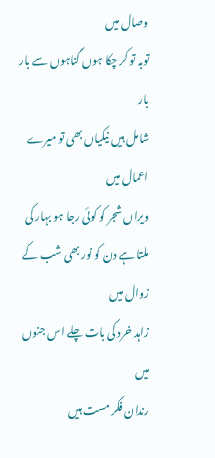وصال میں
توبہ تو کر چکا ہوں گناہوں سے بار بار
شامل ہیں نیکیاں بھی تو میرے اعمال میں
ویراں شجر کو کوئی رجا ہو بہار کی
ملتا ہے دن کو نور بھی شب کے زوال میں
زاہد خرد کی بات چلے اس جنوں میں
رندان فکر مست ہیں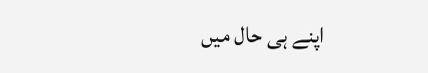اپنے ہی حال میں